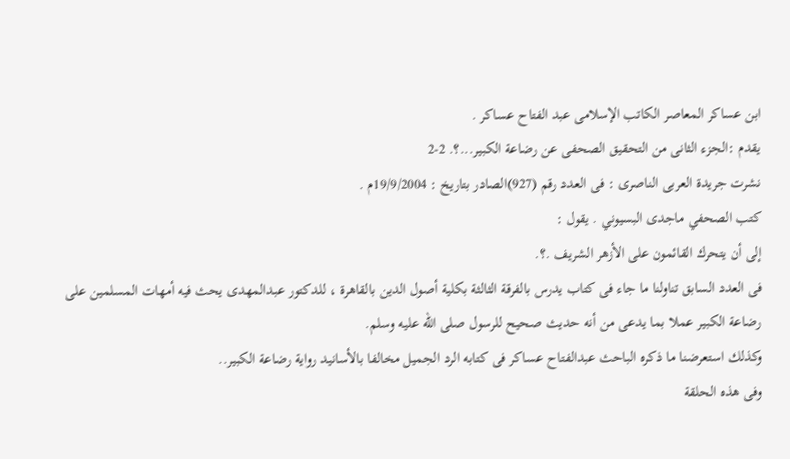ابن عساكر المعاصر الكاتب الإسلامى عبد الفتاح عساكر .
يقدم :الجزء الثانى من التحقيق الصحفى عن رضاعة الكبير...؟. 2-2
نشرت جريدة العربى الناصرى : فى العدد رقم (927)الصادر بتاريخ : 19/9/2004م .
كتب الصحفي ماجدى البسيوني . يقول :
إلى أن يتحرك القائمون على الأزهر الشريف .؟.
فى العدد السابق تناولنا ما جاء فى كتاب يدرس بالفرقة الثالثة بكلية أصول الدين بالقاهرة ، للدكتور عبدالمهدى يحث فيه أمهات المسلمين على رضاعة الكبير عملا بما يدعى من أنه حديث صحيح للرسول صلى الله عليه وسلم.
وكذلك استعرضنا ما ذكره الباحث عبدالفتاح عساكر فى كتابه الرد الجميل مخالفا بالأسانيد رواية رضاعة الكبير..
وفى هذه الحلقة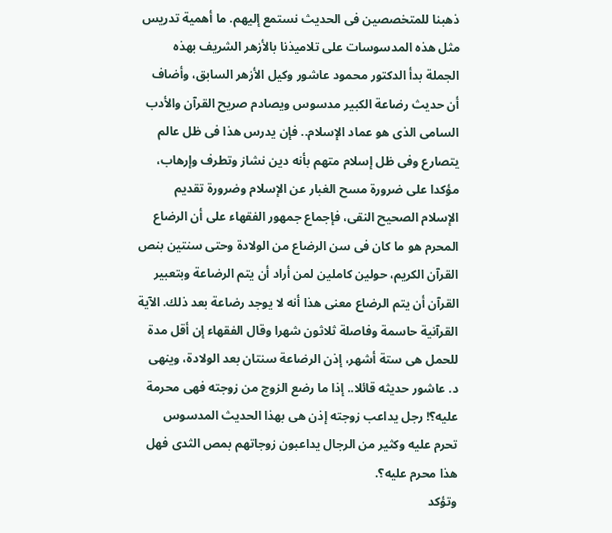ذهبنا للمتخصصين فى الحديث نستمع إليهم. ما أهمية تدريس مثل هذه المدسوسات على تلاميذنا بالأزهر الشريف بهذه الجملة بدأ الدكتور محمود عاشور وكيل الأزهر السابق، وأضاف أن حديث رضاعة الكبير مدسوس ويصادم صريح القرآن والأدب السامى الذى هو عماد الإسلام.. فإن يدرس هذا فى ظل عالم يتصارع وفى ظل إسلام متهم بأنه دين نشاز وتطرف وإرهاب، مؤكدا على ضرورة مسح الغبار عن الإسلام وضرورة تقديم الإسلام الصحيح النقى، فإجماع جمهور الفقهاء على أن الرضاع المحرم هو ما كان فى سن الرضاع من الولادة وحتى سنتين بنص القرآن الكريم، حولين كاملين لمن أراد أن يتم الرضاعة وبتعبير القرآن أن يتم الرضاع معنى هذا أنه لا يوجد رضاعة بعد ذلك. الآية القرآنية حاسمة وفاصلة ثلاثون شهرا وقال الفقهاء إن أقل مدة للحمل هى ستة أشهر، إذن الرضاعة سنتان بعد الولادة، وينهى د. عاشور حديثه قائلا.. إذا ما رضع الزوج من زوجته فهى محرمة عليه؟! رجل يداعب زوجته إذن هى بهذا الحديث المدسوس تحرم عليه وكثير من الرجال يداعبون زوجاتهم بمص الثدى فهل هذا محرم عليه؟.
وتؤكد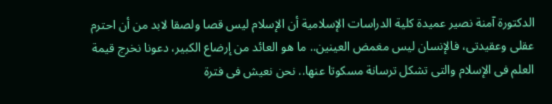الدكتورة آمنة نصير عميدة كلية الدراسات الإسلامية أن الإسلام ليس قصا ولصقا لابد من أن احترم عقلى وعقيدتى، فالإنسان ليس مغمض العينين.. ما هو العائد من إرضاع الكبير، دعونا نخرج قيمة العلم فى الإسلام والتى تشكل ترسانة مسكوتا عنها.. نحن نعيش فى فترة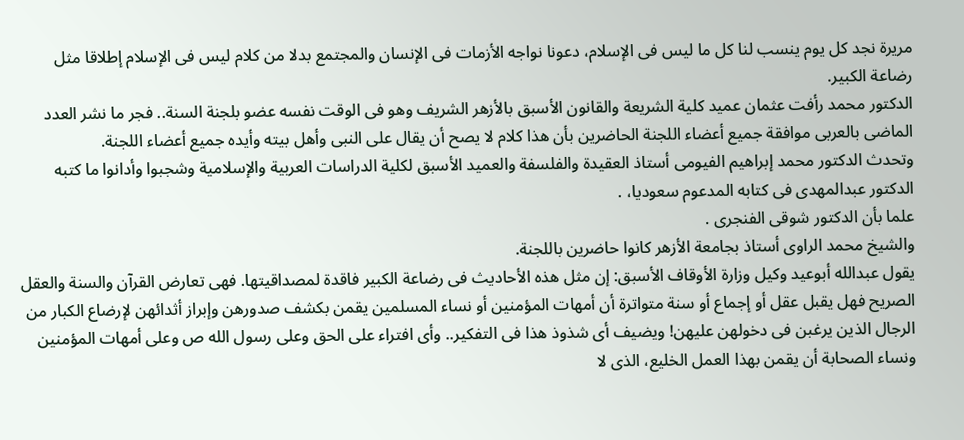مريرة نجد كل يوم ينسب لنا كل ما ليس فى الإسلام، دعونا نواجه الأزمات فى الإنسان والمجتمع بدلا من كلام ليس فى الإسلام إطلاقا مثل رضاعة الكبير.
الدكتور محمد رأفت عثمان عميد كلية الشريعة والقانون الأسبق بالأزهر الشريف وهو فى الوقت نفسه عضو بلجنة السنة.. فجر ما نشر العدد الماضى بالعربى موافقة جميع أعضاء اللجنة الحاضرين بأن هذا كلام لا يصح أن يقال على النبى وأهل بيته وأيده جميع أعضاء اللجنة.
وتحدث الدكتور محمد إبراهيم الفيومى أستاذ العقيدة والفلسفة والعميد الأسبق لكلية الدراسات العربية والإسلامية وشجبوا وأدانوا ما كتبه الدكتور عبدالمهدى فى كتابه المدعوم سعوديا، .
علما بأن الدكتور شوقى الفنجرى .
والشيخ محمد الراوى أستاذ بجامعة الأزهر كانوا حاضرين باللجنة.
يقول عبدالله أبوعيد وكيل وزارة الأوقاف الأسبق: إن مثل هذه الأحاديث فى رضاعة الكبير فاقدة لمصداقيتها. فهى تعارض القرآن والسنة والعقل الصريح فهل يقبل عقل أو إجماع أو سنة متواترة أن أمهات المؤمنين أو نساء المسلمين يقمن بكشف صدورهن وإبراز أثدائهن لإرضاع الكبار من الرجال الذين يرغبن فى دخولهن عليهن! ويضيف أى شذوذ هذا فى التفكير.. وأى افتراء على الحق وعلى رسول الله ص وعلى أمهات المؤمنين ونساء الصحابة أن يقمن بهذا العمل الخليع، الذى لا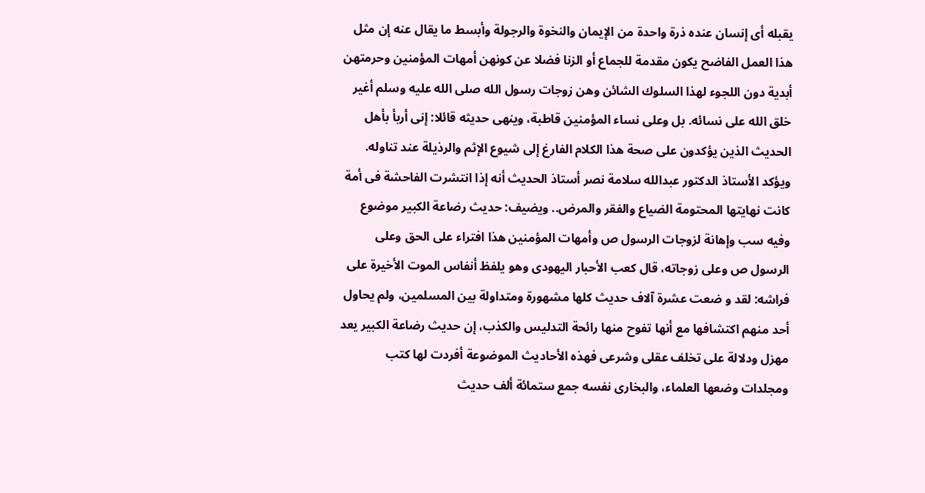يقبله أى إنسان عنده ذرة واحدة من الإيمان والنخوة والرجولة وأبسط ما يقال عنه إن مثل هذا العمل الفاضح يكون مقدمة للجماع أو الزنا فضلا عن كونهن أمهات المؤمنين وحرمتهن أبدية دون اللجوء لهذا السلوك الشائن وهن زوجات رسول الله صلى الله عليه وسلم أغير خلق الله على نسائه. بل وعلى نساء المؤمنين قاطبة، وينهى حديثه قائلا: إنى أربأ بأهل الحديث الذين يؤكدون على صحة هذا الكلام الفارغ إلى شيوع الإثم والرذيلة عند تناوله.
ويؤكد الأستاذ الدكتور عبدالله سلامة نصر أستاذ الحديث أنه إذا انتشرت الفاحشة فى أمة كانت نهايتها المحتومة الضياع والفقر والمرض.. ويضيف: حديث رضاعة الكبير موضوع وفيه سب وإهانة لزوجات الرسول ص وأمهات المؤمنين هذا افتراء على الحق وعلى الرسول ص وعلى زوجاته، قال كعب الأحبار اليهودى وهو يلفظ أنفاس الموت الأخيرة على فراشه: لقد و ضعت عشرة آلاف حديث كلها مشهورة ومتداولة بين المسلمين، ولم يحاول أحد منهم اكتشافها مع أنها تفوح منها رائحة التدليس والكذب، إن حديث رضاعة الكبير يعد مهزل ودلالة على تخلف عقلى وشرعى فهذه الأحاديث الموضوعة أفردت لها كتب ومجلدات وضعها العلماء، والبخارى نفسه جمع ستمائة ألف حديث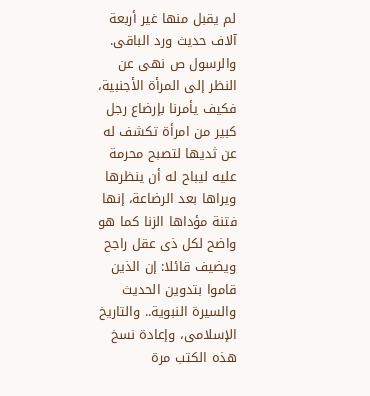لم يقبل منها غير أربعة آلاف حديث ورد الباقى. والرسول ص نهى عن النظر إلى المرأة الأجنبية، فكيف يأمرنا بإرضاع رجل كبير من امرأة تكشف له عن ثديها لتصبح محرمة عليه ليباح له أن ينظرها ويراها بعد الرضاعة، إنها فتنة مؤداها الزنا كما هو واضح لكل ذى عقل راجح ويضيف قائلا: إن الذين قاموا بتدوين الحديث والسيرة النبوية.. والتاريخ الإسلامى، وإعادة نسخ هذه الكتب مرة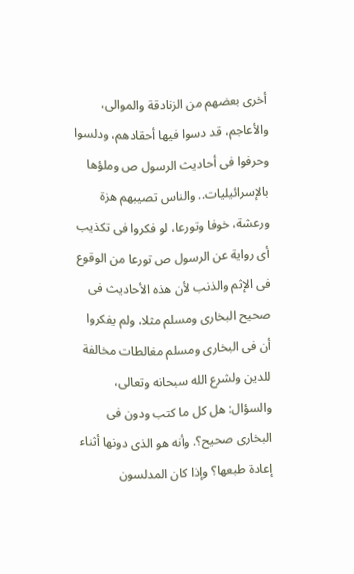أخرى بعضهم من الزنادقة والموالى، والأعاجم، قد دسوا فيها أحقادهم، ودلسوا وحرفوا فى أحاديث الرسول ص وملؤها بالإسرائيليات.. والناس تصيبهم هزة ورعشة، خوفا وتورعا، لو فكروا فى تكذيب أى رواية عن الرسول ص تورعا من الوقوع فى الإثم والذنب لأن هذه الأحاديث فى صحيح البخارى ومسلم مثلا، ولم يفكروا أن فى البخارى ومسلم مغالطات مخالفة للدين ولشرع الله سبحانه وتعالى، والسؤال: هل كل ما كتب ودون فى البخارى صحيح؟. وأنه هو الذى دونها أثناء إعادة طبعها؟ وإذا كان المدلسون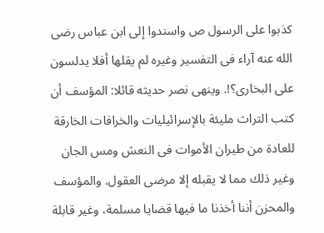كذبوا على الرسول ص واسندوا إلى ابن عباس رضى الله عنه آراء فى التفسير وغيره لم يقلها أفلا يدلسون على البخارى؟!. وينهى نصر حديثه قائلا: المؤسف أن كتب التراث مليئة بالإسرائيليات والخرافات الخارقة للعادة من طيران الأموات فى النعش ومس الجان وغير ذلك مما لا يقبله إلا مرضى العقول. والمؤسف والمحزن أننا أخذنا ما فيها قضايا مسلمة، وغير قابلة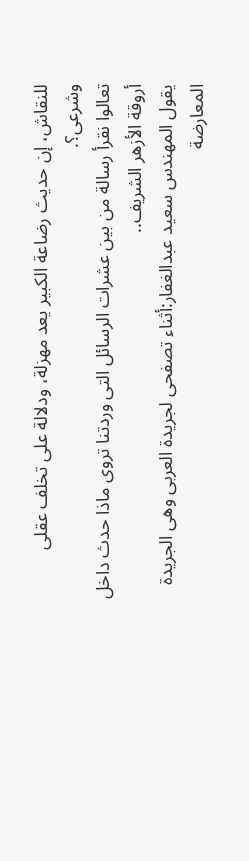للنقاش، إن حديث رضاعة الكبير يعد مهزلة، ودلالة على تخلف عقلى وشرعى؟.
تعالوا نقرأ رسالة من بين عشرات الرسائل التى وردتنا تروى ماذا حدث داخل أروقة الأزهر الشريف..
يقول المهندس سعيد عبدالغفار:أثناء تصفحى لجريدة العربى وهى الجريدة المعارضة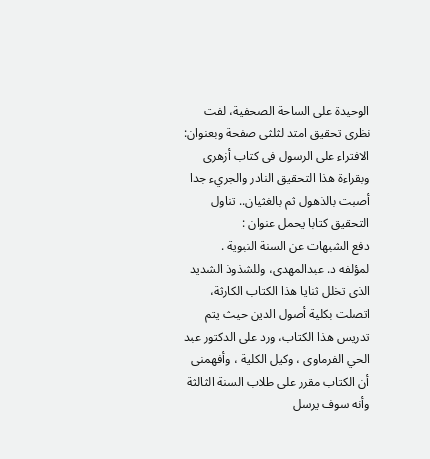الوحيدة على الساحة الصحفية، لفت نظرى تحقيق امتد لثلثى صفحة وبعنوان: الافتراء على الرسول فى كتاب أزهرى وبقراءة هذا التحقيق النادر والجريء جدا أصبت بالذهول ثم بالغثيان.. تناول التحقيق كتابا يحمل عنوان :
دفع الشبهات عن السنة النبوية .
لمؤلفه د. عبدالمهدى، وللشذوذ الشديد الذى تخلل ثنايا هذا الكتاب الكارثة، اتصلت بكلية أصول الدين حيث يتم تدريس هذا الكتاب، ورد على الدكتور عبد الحي الفرماوى ، وكيل الكلية ، وأفهمنى أن الكتاب مقرر على طلاب السنة الثالثة وأنه سوف يرسل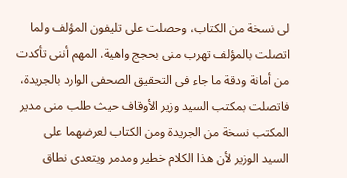لى نسخة من الكتاب، وحصلت على تليفون المؤلف ولما اتصلت بالمؤلف تهرب منى بحجج واهية. المهم أننى تأكدت من أمانة ودقة ما جاء فى التحقيق الصحفى الوارد بالجريدة، فاتصلت بمكتب السيد وزير الأوقاف حيث طلب منى مدير المكتب نسخة من الجريدة ومن الكتاب لعرضهما على السيد الوزير لأن هذا الكلام خطير ومدمر ويتعدى نطاق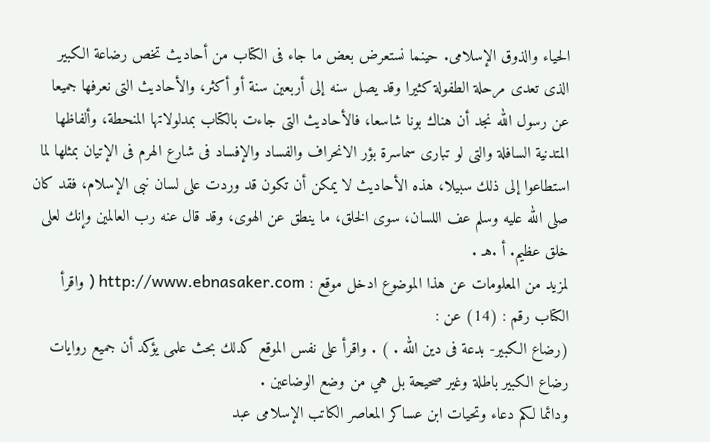الحياء والذوق الإسلامى. حينما نستعرض بعض ما جاء فى الكتاب من أحاديث تخص رضاعة الكبير الذى تعدى مرحلة الطفولة كثيرا وقد يصل سنه إلى أربعين سنة أو أكثر، والأحاديث التى نعرفها جميعا عن رسول الله نجد أن هناك بونا شاسعا، فالأحاديث التى جاءت بالكتاب بمدلولاتها المنحطة، وألفاظها المتدنية السافلة والتى لو تبارى سماسرة بؤر الانحراف والفساد والإفساد فى شارع الهرم فى الإتيان بمثلها لما استطاعوا إلى ذلك سبيلا، هذه الأحاديث لا يمكن أن تكون قد وردت على لسان نبى الإسلام، فقد كان صلى الله عليه وسلم عف اللسان، سوى الخلق، ما ينطق عن الهوى، وقد قال عنه رب العالمين وإنك لعلى خلق عظيم. أ .هـ .
لمزيد من المعلومات عن هذا الموضوع ادخل موقع : http://www.ebnasaker.com ( واقرأ الكتاب رقم : (14) عن :
(رضاع الكبير- بدعة فى دين الله . ) . واقرأ على نفس الموقع كدلك بحث علمى يؤكد أن جميع روايات رضاع الكبير باطلة وغير صحيحة بل هي من وضع الوضاعين .
ودائما لكم دعاء وتحيات ابن عساكر المعاصر الكاتب الإسلامى عبد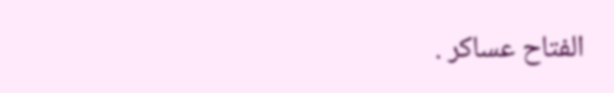الفتاح عساكر .